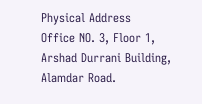Physical Address
Office NO. 3, Floor 1, Arshad Durrani Building, Alamdar Road.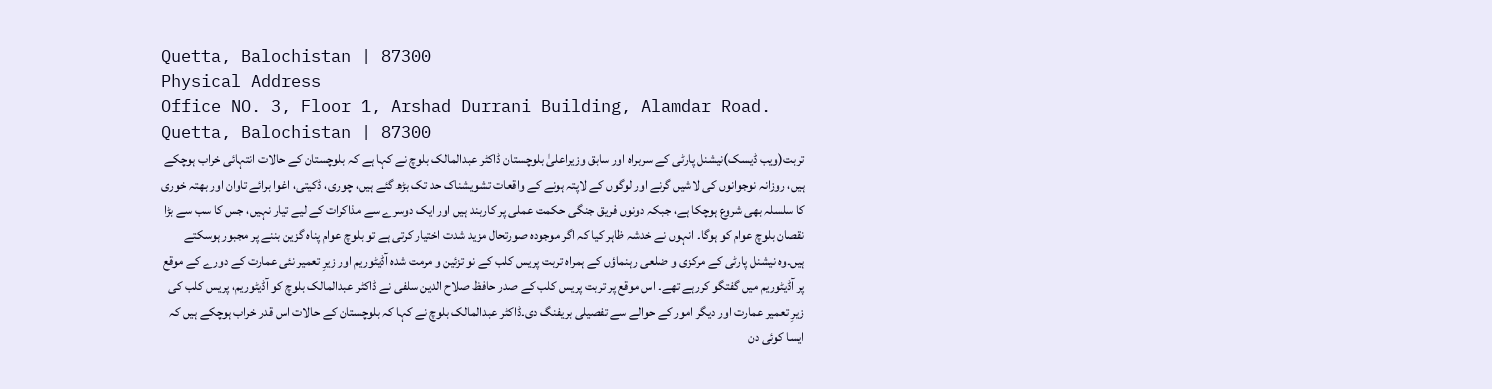Quetta, Balochistan | 87300
Physical Address
Office NO. 3, Floor 1, Arshad Durrani Building, Alamdar Road.
Quetta, Balochistan | 87300
تربت(ویب ڈیسک)نیشنل پارٹی کے سربراہ اور سابق وزیراعلیٰ بلوچستان ڈاکٹر عبدالمالک بلوچ نے کہا ہے کہ بلوچستان کے حالات انتہائی خراب ہوچکے ہیں، روزانہ نوجوانوں کی لاشیں گرنے اور لوگوں کے لاپتہ ہونے کے واقعات تشویشناک حد تک بڑھ گئے ہیں، چوری، ڈکیتی، اغوا برائے تاوان اور بھتہ خوری کا سلسلہ بھی شروع ہوچکا ہے، جبکہ دونوں فریق جنگی حکمت عملی پر کاربند ہیں اور ایک دوسرے سے مذاکرات کے لیے تیار نہیں، جس کا سب سے بڑا نقصان بلوچ عوام کو ہوگا۔ انہوں نے خدشہ ظاہر کیا کہ اگر موجودہ صورتحال مزید شدت اختیار کرتی ہے تو بلوچ عوام پناہ گزین بننے پر مجبور ہوسکتے ہیں۔وہ نیشنل پارٹی کے مرکزی و ضلعی رہنماؤں کے ہمراہ تربت پریس کلب کے نو تزئین و مرمت شدہ آڈیٹوریم اور زیرِ تعمیر نئی عمارت کے دورے کے موقع پر آڈیٹوریم میں گفتگو کررہے تھے۔ اس موقع پر تربت پریس کلب کے صدر حافظ صلاح الدین سلفی نے ڈاکٹر عبدالمالک بلوچ کو آڈیٹوریم، پریس کلب کی زیرِ تعمیر عمارت اور دیگر امور کے حوالے سے تفصیلی بریفنگ دی۔ڈاکٹر عبدالمالک بلوچ نے کہا کہ بلوچستان کے حالات اس قدر خراب ہوچکے ہیں کہ ایسا کوئی دن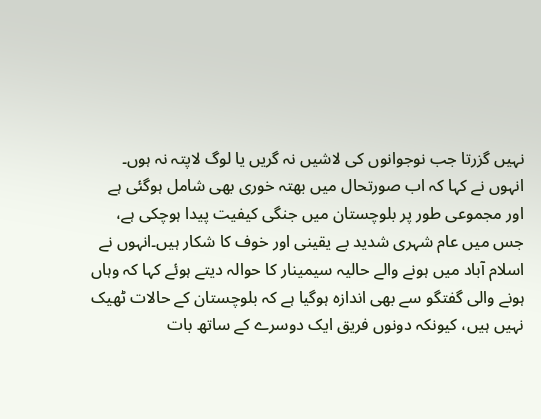نہیں گزرتا جب نوجوانوں کی لاشیں نہ گریں یا لوگ لاپتہ نہ ہوں۔ انہوں نے کہا کہ اب صورتحال میں بھتہ خوری بھی شامل ہوگئی ہے اور مجموعی طور پر بلوچستان میں جنگی کیفیت پیدا ہوچکی ہے، جس میں عام شہری شدید بے یقینی اور خوف کا شکار ہیں۔انہوں نے اسلام آباد میں ہونے والے حالیہ سیمینار کا حوالہ دیتے ہوئے کہا کہ وہاں ہونے والی گفتگو سے بھی اندازہ ہوگیا ہے کہ بلوچستان کے حالات ٹھیک نہیں ہیں، کیونکہ دونوں فریق ایک دوسرے کے ساتھ بات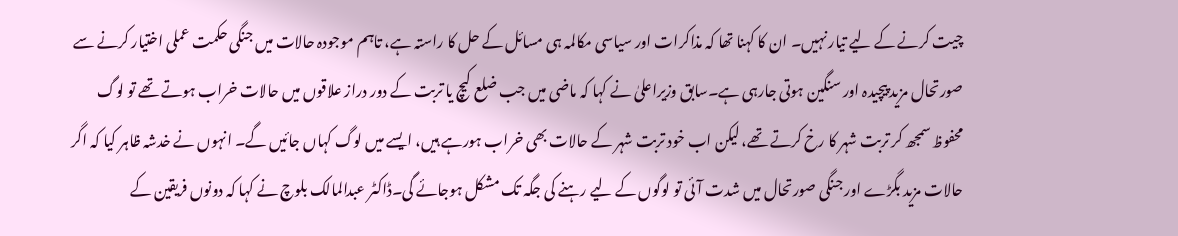چیت کرنے کے لیے تیار نہیں۔ ان کا کہنا تھا کہ مذاکرات اور سیاسی مکالمہ ہی مسائل کے حل کا راستہ ہے، تاہم موجودہ حالات میں جنگی حکمت عملی اختیار کرنے سے صورتحال مزید پیچیدہ اور سنگین ہوتی جارہی ہے۔سابق وزیراعلیٰ نے کہا کہ ماضی میں جب ضلع کیچ یا تربت کے دور دراز علاقوں میں حالات خراب ہوتے تھے تو لوگ محفوظ سمجھ کر تربت شہر کا رخ کرتے تھے، لیکن اب خود تربت شہر کے حالات بھی خراب ہورہے ہیں، ایسے میں لوگ کہاں جائیں گے۔ انہوں نے خدشہ ظاہر کیا کہ اگر حالات مزید بگڑے اور جنگی صورتحال میں شدت آئی تو لوگوں کے لیے رہنے کی جگہ تک مشکل ہوجائے گی۔ڈاکٹر عبدالمالک بلوچ نے کہا کہ دونوں فریقین کے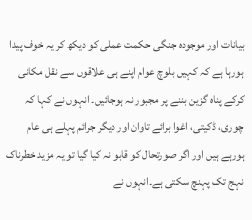بیانات اور موجودہ جنگی حکمت عملی کو دیکھ کر یہ خوف پیدا ہورہا ہے کہ کہیں بلوچ عوام اپنے ہی علاقوں سے نقل مکانی کرکے پناہ گزین بننے پر مجبور نہ ہوجائیں۔ انہوں نے کہا کہ چوری، ڈکیتی، اغوا برائے تاوان اور دیگر جرائم پہلے ہی عام ہورہے ہیں اور اگر صورتحال کو قابو نہ کیا گیا تو یہ مزید خطرناک نہج تک پہنچ سکتی ہے۔انہوں نے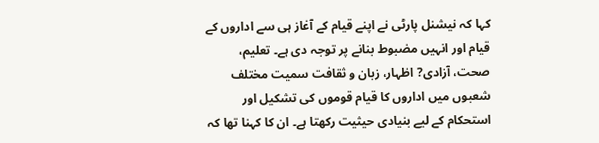کہا کہ نیشنل پارٹی نے اپنے قیام کے آغاز ہی سے اداروں کے قیام اور انہیں مضبوط بنانے پر توجہ دی ہے۔ تعلیم، صحت، آزادی? اظہار، زبان و ثقافت سمیت مختلف شعبوں میں اداروں کا قیام قوموں کی تشکیل اور استحکام کے لیے بنیادی حیثیت رکھتا ہے۔ ان کا کہنا تھا کہ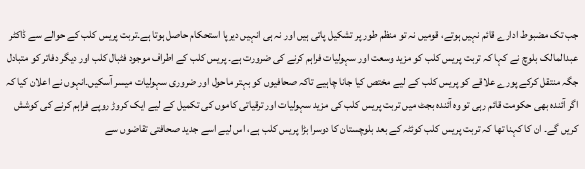جب تک مضبوط ادارے قائم نہیں ہوتے، قومیں نہ تو منظم طور پر تشکیل پاتی ہیں اور نہ ہی انہیں دیرپا استحکام حاصل ہوتا ہے۔تربت پریس کلب کے حوالے سے ڈاکٹر عبدالمالک بلوچ نے کہا کہ تربت پریس کلب کو مزید وسعت اور سہولیات فراہم کرنے کی ضرورت ہے۔ پریس کلب کے اطراف موجود فٹبال کلب اور دیگر دفاتر کو متبادل جگہ منتقل کرکے پورے علاقے کو پریس کلب کے لیے مختص کیا جانا چاہیے تاکہ صحافیوں کو بہتر ماحول اور ضروری سہولیات میسر آسکیں۔انہوں نے اعلان کیا کہ اگر آئندہ بھی حکومت قائم رہی تو وہ آئندہ بجٹ میں تربت پریس کلب کی مزید سہولیات اور ترقیاتی کاموں کی تکمیل کے لیے ایک کروڑ روپے فراہم کرنے کی کوشش کریں گے۔ ان کا کہنا تھا کہ تربت پریس کلب کوئٹہ کے بعد بلوچستان کا دوسرا بڑا پریس کلب ہے، اس لیے اسے جدید صحافتی تقاضوں سے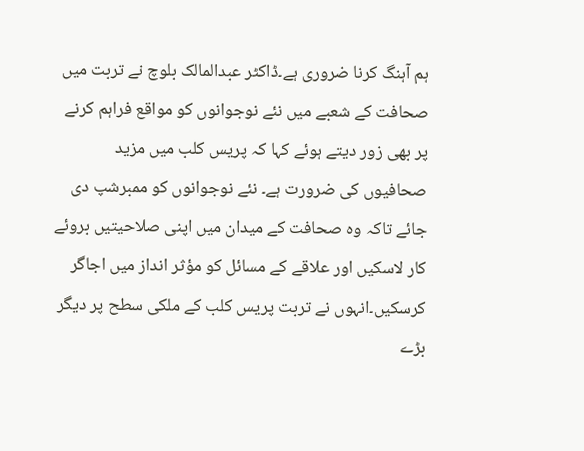ہم آہنگ کرنا ضروری ہے۔ڈاکٹر عبدالمالک بلوچ نے تربت میں صحافت کے شعبے میں نئے نوجوانوں کو مواقع فراہم کرنے پر بھی زور دیتے ہوئے کہا کہ پریس کلب میں مزید صحافیوں کی ضرورت ہے۔ نئے نوجوانوں کو ممبرشپ دی جائے تاکہ وہ صحافت کے میدان میں اپنی صلاحیتیں بروئے کار لاسکیں اور علاقے کے مسائل کو مؤثر انداز میں اجاگر کرسکیں۔انہوں نے تربت پریس کلب کے ملکی سطح پر دیگر بڑے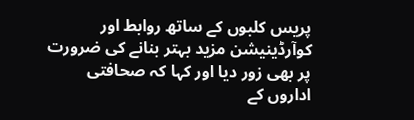پریس کلبوں کے ساتھ روابط اور کوآرڈینیشن مزید بہتر بنانے کی ضرورت پر بھی زور دیا اور کہا کہ صحافتی اداروں کے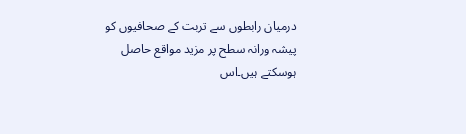درمیان رابطوں سے تربت کے صحافیوں کو پیشہ ورانہ سطح پر مزید مواقع حاصل ہوسکتے ہیں۔اس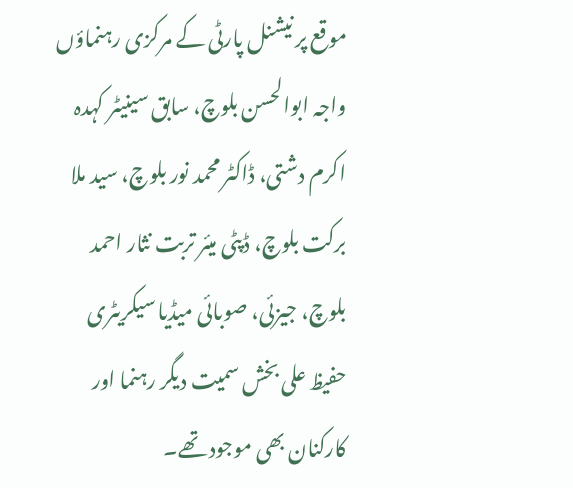موقع پر نیشنل پارٹی کے مرکزی رہنماؤں واجہ ابوالحسن بلوچ، سابق سینیٹر کہدہ اکرم دشتی، ڈاکٹر محمد نور بلوچ، سید ملا برکت بلوچ، ڈپٹی میئر تربت نثار احمد بلوچ، جیزئی، صوبائی میڈیا سیکریٹری حفیظ علی بخش سمیت دیگر رہنما اور کارکنان بھی موجود تھے۔